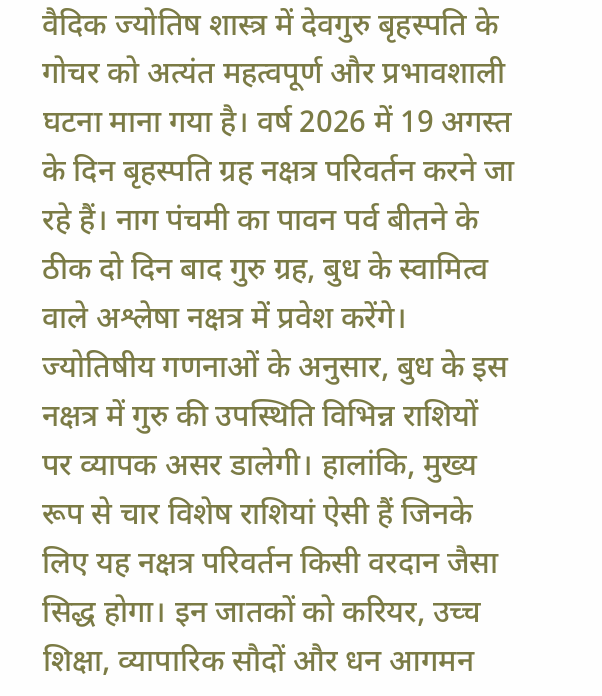वैदिक ज्योतिष शास्त्र में देवगुरु बृहस्पति के गोचर को अत्यंत महत्वपूर्ण और प्रभावशाली घटना माना गया है। वर्ष 2026 में 19 अगस्त के दिन बृहस्पति ग्रह नक्षत्र परिवर्तन करने जा रहे हैं। नाग पंचमी का पावन पर्व बीतने के ठीक दो दिन बाद गुरु ग्रह, बुध के स्वामित्व वाले अश्लेषा नक्षत्र में प्रवेश करेंगे। ज्योतिषीय गणनाओं के अनुसार, बुध के इस नक्षत्र में गुरु की उपस्थिति विभिन्न राशियों पर व्यापक असर डालेगी। हालांकि, मुख्य रूप से चार विशेष राशियां ऐसी हैं जिनके लिए यह नक्षत्र परिवर्तन किसी वरदान जैसा सिद्ध होगा। इन जातकों को करियर, उच्च शिक्षा, व्यापारिक सौदों और धन आगमन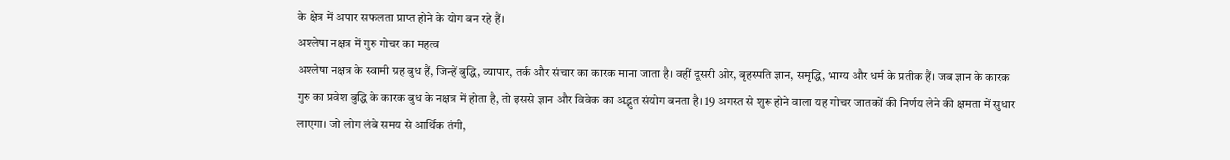के क्षेत्र में अपार सफलता प्राप्त होने के योग बन रहे हैं।
अश्लेषा नक्षत्र में गुरु गोचर का महत्व
अश्लेषा नक्षत्र के स्वामी ग्रह बुध हैं, जिन्हें बुद्धि, व्यापार, तर्क और संचार का कारक माना जाता है। वहीं दूसरी ओर, बृहस्पति ज्ञान, समृद्धि, भाग्य और धर्म के प्रतीक हैं। जब ज्ञान के कारक गुरु का प्रवेश बुद्धि के कारक बुध के नक्षत्र में होता है, तो इससे ज्ञान और विवेक का अद्भुत संयोग बनता है। 19 अगस्त से शुरू होने वाला यह गोचर जातकों की निर्णय लेने की क्षमता में सुधार लाएगा। जो लोग लंबे समय से आर्थिक तंगी,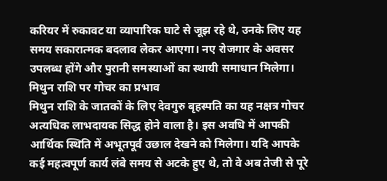करियर में रुकावट या व्यापारिक घाटे से जूझ रहे थे, उनके लिए यह समय सकारात्मक बदलाव लेकर आएगा। नए रोजगार के अवसर उपलब्ध होंगे और पुरानी समस्याओं का स्थायी समाधान मिलेगा।
मिथुन राशि पर गोचर का प्रभाव
मिथुन राशि के जातकों के लिए देवगुरु बृहस्पति का यह नक्षत्र गोचर अत्यधिक लाभदायक सिद्ध होने वाला है। इस अवधि में आपकी आर्थिक स्थिति में अभूतपूर्व उछाल देखने को मिलेगा। यदि आपके कई महत्वपूर्ण कार्य लंबे समय से अटके हुए थे, तो वे अब तेजी से पूरे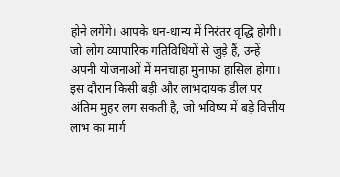होने लगेंगे। आपके धन-धान्य में निरंतर वृद्धि होगी। जो लोग व्यापारिक गतिविधियों से जुड़े हैं, उन्हें अपनी योजनाओं में मनचाहा मुनाफा हासिल होगा। इस दौरान किसी बड़ी और लाभदायक डील पर अंतिम मुहर लग सकती है, जो भविष्य में बड़े वित्तीय लाभ का मार्ग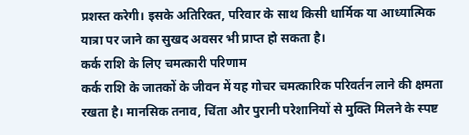प्रशस्त करेगी। इसके अतिरिक्त, परिवार के साथ किसी धार्मिक या आध्यात्मिक यात्रा पर जाने का सुखद अवसर भी प्राप्त हो सकता है।
कर्क राशि के लिए चमत्कारी परिणाम
कर्क राशि के जातकों के जीवन में यह गोचर चमत्कारिक परिवर्तन लाने की क्षमता रखता है। मानसिक तनाव, चिंता और पुरानी परेशानियों से मुक्ति मिलने के स्पष्ट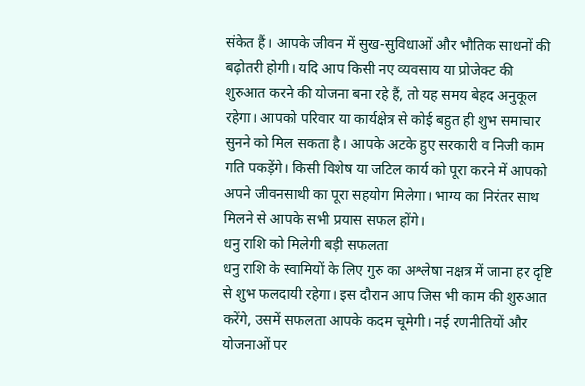संकेत हैं। आपके जीवन में सुख-सुविधाओं और भौतिक साधनों की बढ़ोतरी होगी। यदि आप किसी नए व्यवसाय या प्रोजेक्ट की शुरुआत करने की योजना बना रहे हैं, तो यह समय बेहद अनुकूल रहेगा। आपको परिवार या कार्यक्षेत्र से कोई बहुत ही शुभ समाचार सुनने को मिल सकता है। आपके अटके हुए सरकारी व निजी काम गति पकड़ेंगे। किसी विशेष या जटिल कार्य को पूरा करने में आपको अपने जीवनसाथी का पूरा सहयोग मिलेगा। भाग्य का निरंतर साथ मिलने से आपके सभी प्रयास सफल होंगे।
धनु राशि को मिलेगी बड़ी सफलता
धनु राशि के स्वामियों के लिए गुरु का अश्लेषा नक्षत्र में जाना हर दृष्टि से शुभ फलदायी रहेगा। इस दौरान आप जिस भी काम की शुरुआत करेंगे, उसमें सफलता आपके कदम चूमेगी। नई रणनीतियों और योजनाओं पर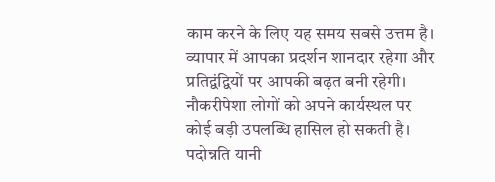काम करने के लिए यह समय सबसे उत्तम है। व्यापार में आपका प्रदर्शन शानदार रहेगा और प्रतिद्वंद्वियों पर आपकी बढ़त बनी रहेगी। नौकरीपेशा लोगों को अपने कार्यस्थल पर कोई बड़ी उपलब्धि हासिल हो सकती है। पदोन्नति यानी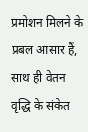प्रमोशन मिलने के प्रबल आसार हैं, साथ ही वेतन वृद्धि के संकेत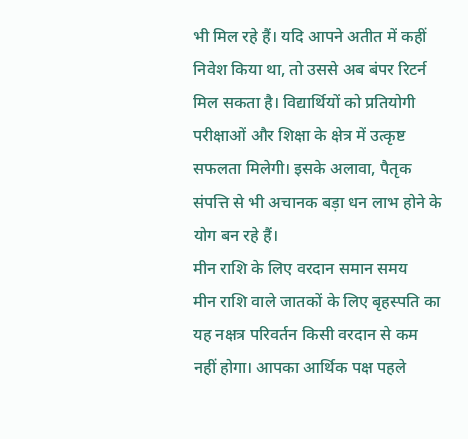भी मिल रहे हैं। यदि आपने अतीत में कहीं निवेश किया था, तो उससे अब बंपर रिटर्न मिल सकता है। विद्यार्थियों को प्रतियोगी परीक्षाओं और शिक्षा के क्षेत्र में उत्कृष्ट सफलता मिलेगी। इसके अलावा, पैतृक संपत्ति से भी अचानक बड़ा धन लाभ होने के योग बन रहे हैं।
मीन राशि के लिए वरदान समान समय
मीन राशि वाले जातकों के लिए बृहस्पति का यह नक्षत्र परिवर्तन किसी वरदान से कम नहीं होगा। आपका आर्थिक पक्ष पहले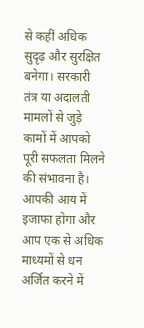से कहीं अधिक सुदृढ़ और सुरक्षित बनेगा। सरकारी तंत्र या अदालती मामलों से जुड़े कामों में आपको पूरी सफलता मिलने की संभावना है। आपकी आय में इजाफा होगा और आप एक से अधिक माध्यमों से धन अर्जित करने में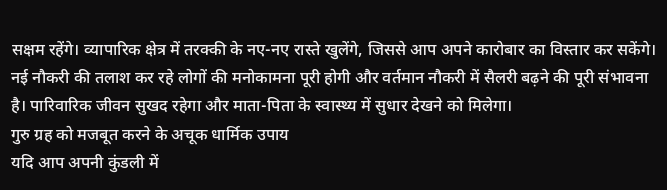सक्षम रहेंगे। व्यापारिक क्षेत्र में तरक्की के नए-नए रास्ते खुलेंगे, जिससे आप अपने कारोबार का विस्तार कर सकेंगे। नई नौकरी की तलाश कर रहे लोगों की मनोकामना पूरी होगी और वर्तमान नौकरी में सैलरी बढ़ने की पूरी संभावना है। पारिवारिक जीवन सुखद रहेगा और माता-पिता के स्वास्थ्य में सुधार देखने को मिलेगा।
गुरु ग्रह को मजबूत करने के अचूक धार्मिक उपाय
यदि आप अपनी कुंडली में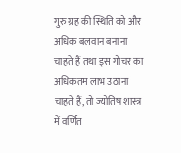गुरु ग्रह की स्थिति को और अधिक बलवान बनाना चाहते हैं तथा इस गोचर का अधिकतम लाभ उठाना चाहते हैं, तो ज्योतिष शास्त्र में वर्णित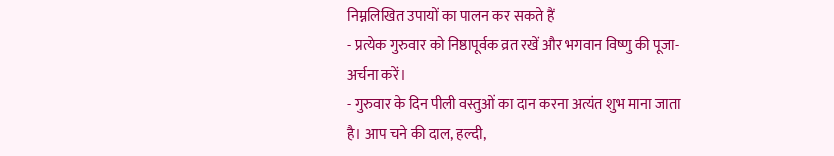निम्नलिखित उपायों का पालन कर सकते हैं
- प्रत्येक गुरुवार को निष्ठापूर्वक व्रत रखें और भगवान विष्णु की पूजा-अर्चना करें।
- गुरुवार के दिन पीली वस्तुओं का दान करना अत्यंत शुभ माना जाता है। आप चने की दाल, हल्दी,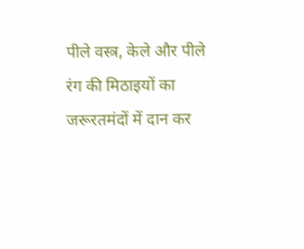पीले वस्त्र, केले और पीले रंग की मिठाइयों का जरूरतमंदों में दान कर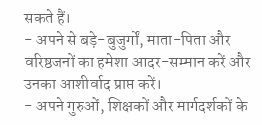सकते हैं।
- अपने से बड़े-बुजुर्गों, माता-पिता और वरिष्ठजनों का हमेशा आदर-सम्मान करें और उनका आशीर्वाद प्राप्त करें।
- अपने गुरुओं, शिक्षकों और मार्गदर्शकों के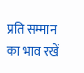प्रति सम्मान का भाव रखें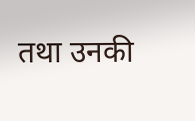तथा उनकी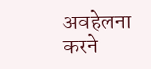अवहेलना करने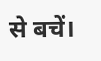से बचें।